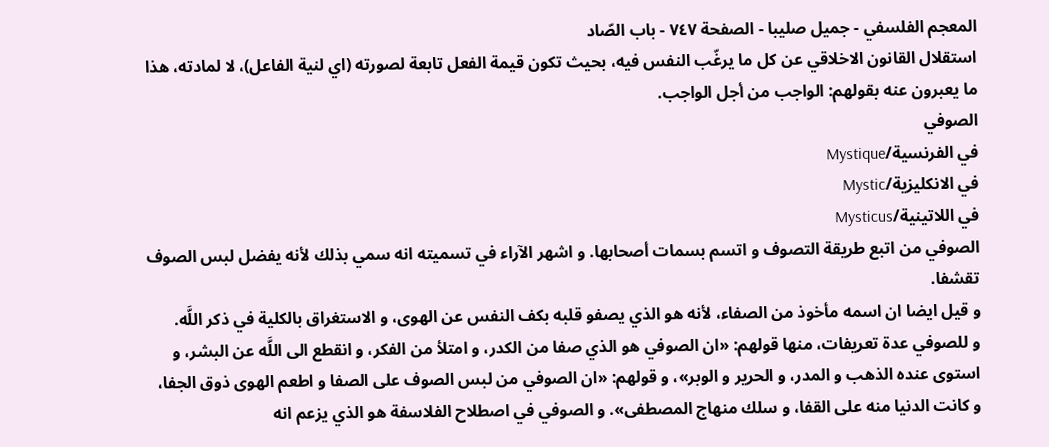المعجم الفلسفي - جميل صليبا - الصفحة ٧٤٧ - باب الصّاد
استقلال القانون الاخلاقي عن كل ما يرغّب النفس فيه، بحيث تكون قيمة الفعل تابعة لصورته (اي لنية الفاعل)، لا لمادته، هذا ما يعبرون عنه بقولهم: الواجب من أجل الواجب.
الصوفي
في الفرنسية/Mystique
في الانكليزية/Mystic
في اللاتينية/Mysticus
الصوفي من اتبع طريقة التصوف و اتسم بسمات أصحابها. و اشهر الآراء في تسميته انه سمي بذلك لأنه يفضل لبس الصوف تقشفا.
و قيل ايضا ان اسمه مأخوذ من الصفاء، لأنه هو الذي يصفو قلبه بكف النفس عن الهوى، و الاستغراق بالكلية في ذكر اللَّه.
و للصوفي عدة تعريفات، منها قولهم: «ان الصوفي هو الذي صفا من الكدر، و امتلأ من الفكر، و انقطع الى اللَّه عن البشر، و استوى عنده الذهب و المدر، و الحرير و الوبر»، و قولهم: «ان الصوفي من لبس الصوف على الصفا و اطعم الهوى ذوق الجفا، و كانت الدنيا منه على القفا، و سلك منهاج المصطفى». و الصوفي في اصطلاح الفلاسفة هو الذي يزعم انه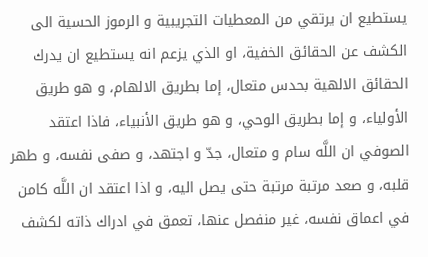يستطيع ان يرتقي من المعطيات التجريبية و الرموز الحسية الى الكشف عن الحقائق الخفية، او الذي يزعم انه يستطيع ان يدرك الحقائق الالهية بحدس متعال، إما بطريق الالهام، و هو طريق الأولياء، و إما بطريق الوحي، و هو طريق الأنبياء، فاذا اعتقد الصوفي ان اللَّه سام و متعال، جدّ و اجتهد، و صفى نفسه، و طهر قلبه، و صعد مرتبة مرتبة حتى يصل اليه، و اذا اعتقد ان اللَّه كامن في اعماق نفسه، غير منفصل عنها، تعمق في ادراك ذاته لكشف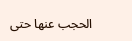الحجب عنها حتى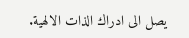يصل الى ادراك الذات الالهية.